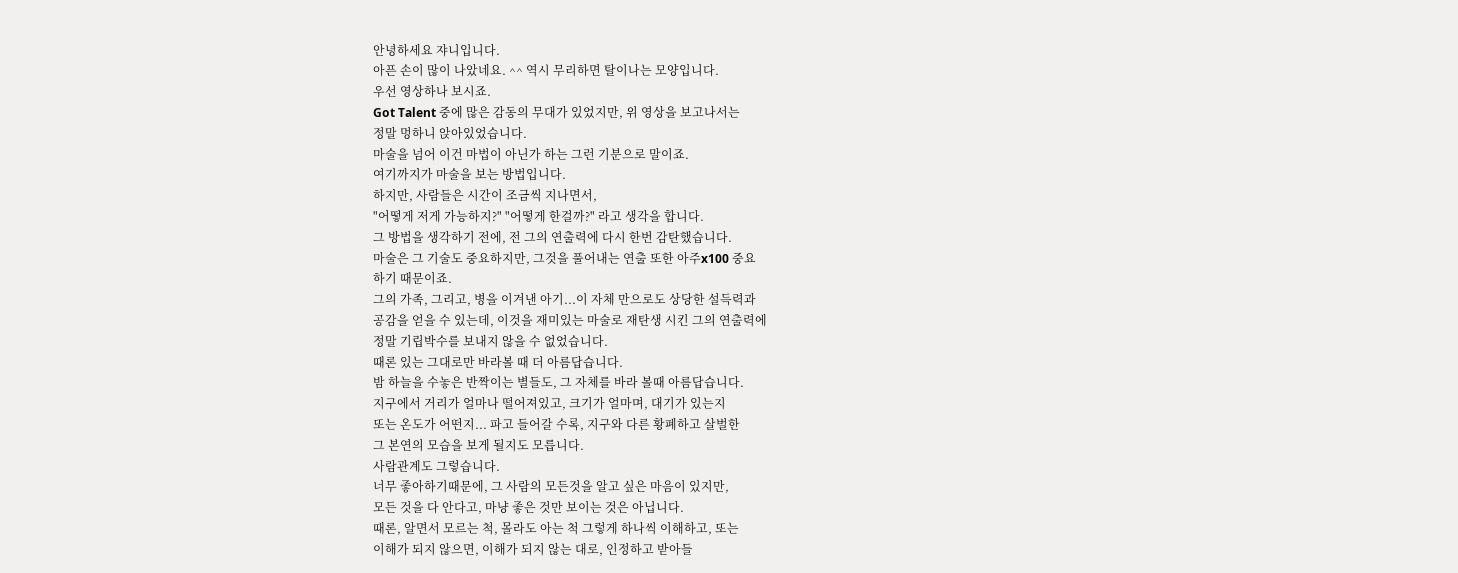안녕하세요 쟈니입니다.
아픈 손이 많이 나았네요. ^^ 역시 무리하면 탈이나는 모양입니다.
우선 영상하나 보시죠.
Got Talent 중에 많은 감동의 무대가 있었지만, 위 영상을 보고나서는
정말 멍하니 앉아있었습니다.
마술을 넘어 이건 마법이 아닌가 하는 그런 기분으로 말이죠.
여기까지가 마술을 보는 방법입니다.
하지만, 사람들은 시간이 조금씩 지나면서,
"어떻게 저게 가능하지?" "어떻게 한걸까?" 라고 생각을 합니다.
그 방법을 생각하기 전에, 전 그의 연출력에 다시 한번 감탄했습니다.
마술은 그 기술도 중요하지만, 그것을 풀어내는 연출 또한 아주x100 중요
하기 때문이죠.
그의 가족, 그리고, 병을 이겨낸 아기...이 자체 만으로도 상당한 설득력과
공감을 얻을 수 있는데, 이것을 재미있는 마술로 재탄생 시킨 그의 연출력에
정말 기립박수를 보내지 않을 수 없었습니다.
때론 있는 그대로만 바라볼 때 더 아름답습니다.
밤 하늘을 수놓은 반짝이는 별들도, 그 자체를 바라 볼때 아름답습니다.
지구에서 거리가 얼마나 떨어져있고, 크기가 얼마며, 대기가 있는지
또는 온도가 어떤지... 파고 들어갈 수록, 지구와 다른 황폐하고 살벌한
그 본연의 모습을 보게 될지도 모릅니다.
사람관계도 그렇습니다.
너무 좋아하기때문에, 그 사람의 모든것을 알고 싶은 마음이 있지만,
모든 것을 다 안다고, 마냥 좋은 것만 보이는 것은 아닙니다.
때론, 알면서 모르는 척, 몰라도 아는 척 그렇게 하나씩 이해하고, 또는
이해가 되지 않으면, 이해가 되지 않는 대로, 인정하고 받아들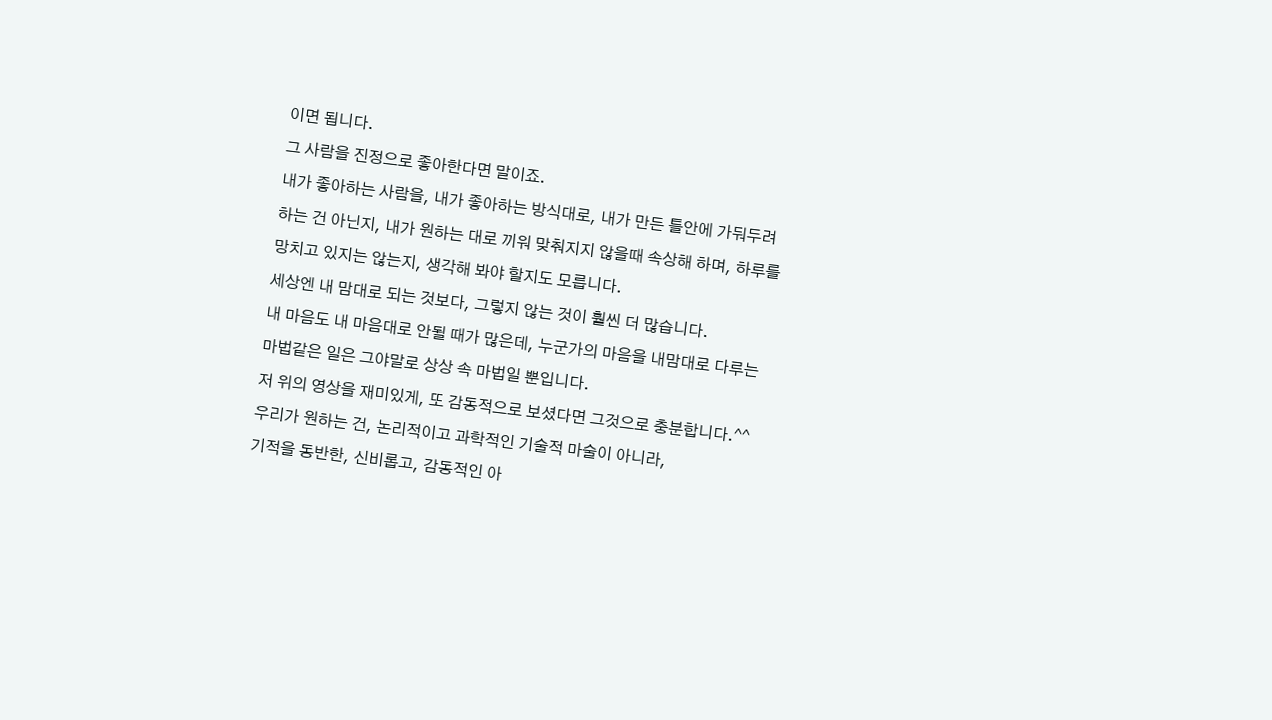이면 됩니다.
그 사람을 진정으로 좋아한다면 말이죠.
내가 좋아하는 사람을, 내가 좋아하는 방식대로, 내가 만든 틀안에 가둬두려
하는 건 아닌지, 내가 원하는 대로 끼워 맞춰지지 않을때 속상해 하며, 하루를
망치고 있지는 않는지, 생각해 봐야 할지도 모릅니다.
세상엔 내 맘대로 되는 것보다, 그렇지 않는 것이 훨씬 더 많습니다.
내 마음도 내 마음대로 안될 때가 많은데, 누군가의 마음을 내맘대로 다루는
마법같은 일은 그야말로 상상 속 마법일 뿐입니다.
저 위의 영상을 재미있게, 또 감동적으로 보셨다면 그것으로 충분합니다.^^
우리가 원하는 건, 논리적이고 과학적인 기술적 마술이 아니라,
기적을 동반한, 신비롭고, 감동적인 아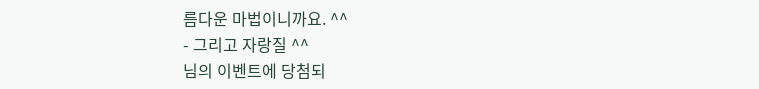름다운 마법이니까요. ^^
- 그리고 자랑질 ^^
님의 이벤트에 당첨되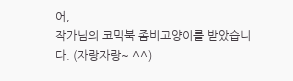어,
작가님의 코믹북 좀비고양이를 받았습니다. (자랑자랑~ ^^)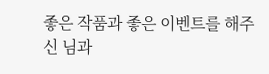좋은 작품과 좋은 이벤트를 해주신 님과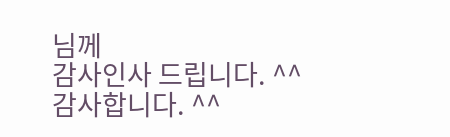님께
감사인사 드립니다. ^^ 감사합니다. ^^